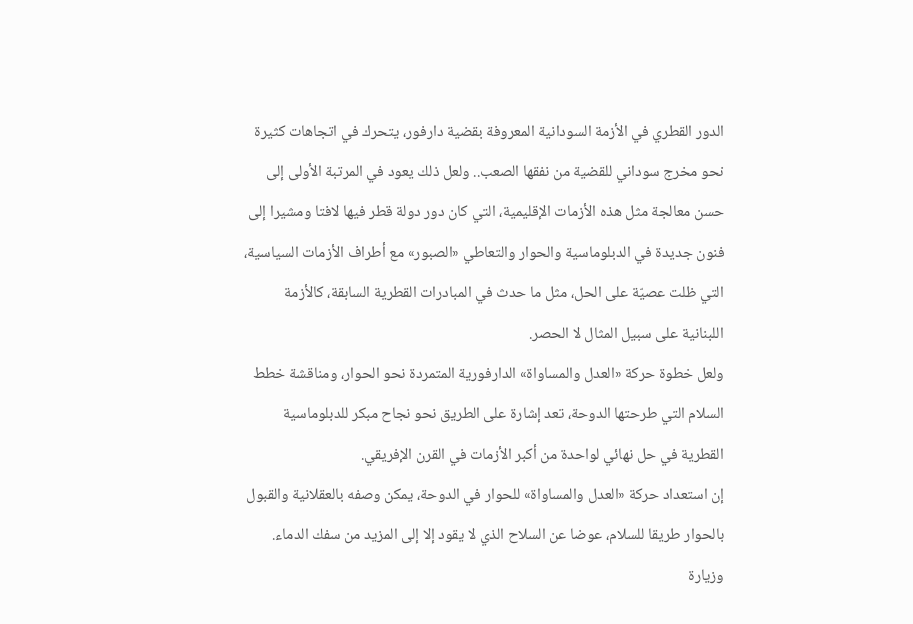الدور القطري في الأزمة السودانية المعروفة بقضية دارفور، يتحرك في اتجاهات كثيرة نحو مخرج سوداني للقضية من نفقها الصعب.. ولعل ذلك يعود في المرتبة الأولى إلى حسن معالجة مثل هذه الأزمات الإقليمية، التي كان دور دولة قطر فيها لافتا ومشيرا إلى فنون جديدة في الدبلوماسية والحوار والتعاطي «الصبور» مع أطراف الأزمات السياسية، التي ظلت عصيّة على الحل، مثل ما حدث في المبادرات القطرية السابقة، كالأزمة اللبنانية على سبيل المثال لا الحصر.
ولعل خطوة حركة «العدل والمساواة» الدارفورية المتمردة نحو الحوار، ومناقشة خطط السلام التي طرحتها الدوحة، تعد إشارة على الطريق نحو نجاح مبكر للدبلوماسية القطرية في حل نهائي لواحدة من أكبر الأزمات في القرن الإفريقي.
إن استعداد حركة «العدل والمساواة» للحوار في الدوحة، يمكن وصفه بالعقلانية والقبول بالحوار طريقا للسلام، عوضا عن السلاح الذي لا يقود إلا إلى المزيد من سفك الدماء.
وزيارة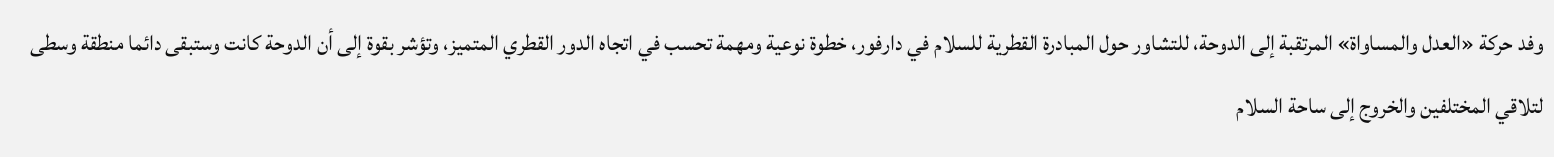وفد حركة «العدل والمساواة» المرتقبة إلى الدوحة، للتشاور حول المبادرة القطرية للسلام في دارفور، خطوة نوعية ومهمة تحسب في اتجاه الدور القطري المتميز، وتؤشر بقوة إلى أن الدوحة كانت وستبقى دائما منطقة وسطى لتلاقي المختلفين والخروج إلى ساحة السلام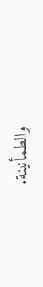والطمأنينة.